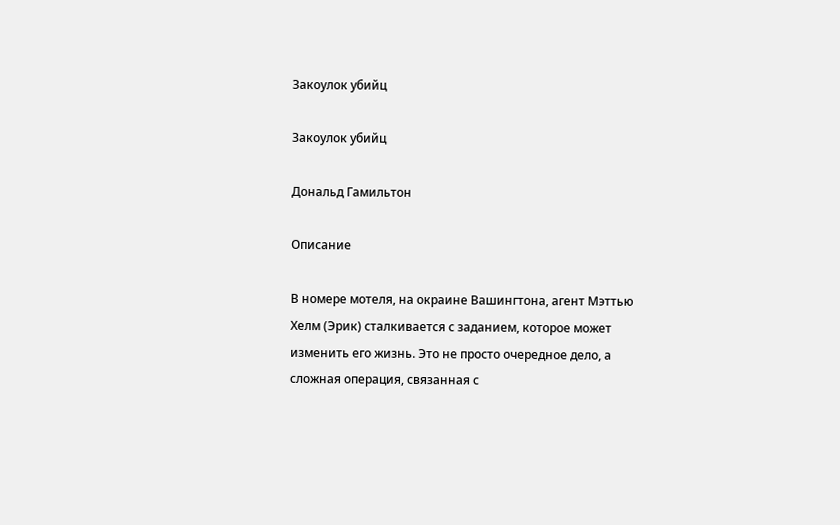Закоулок убийц

Закоулок убийц

Дональд Гамильтон

Описание

В номере мотеля, на окраине Вашингтона, агент Мэттью Хелм (Эрик) сталкивается с заданием, которое может изменить его жизнь. Это не просто очередное дело, а сложная операция, связанная с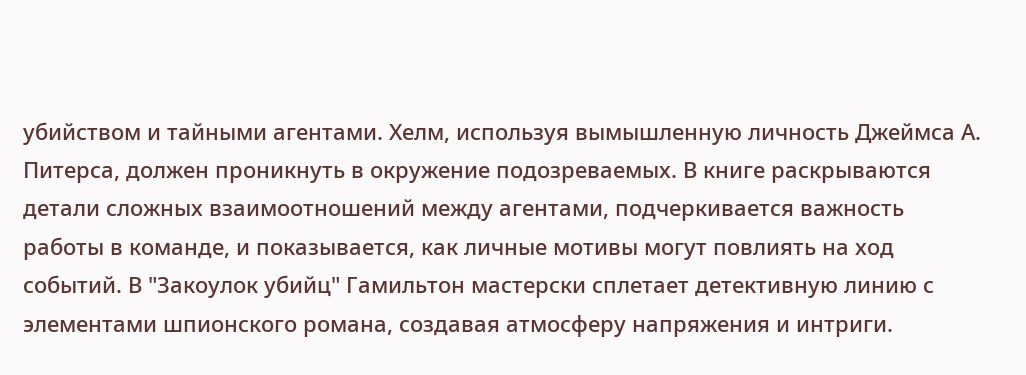убийством и тайными агентами. Хелм, используя вымышленную личность Джеймса А. Питерса, должен проникнуть в окружение подозреваемых. В книге раскрываются детали сложных взаимоотношений между агентами, подчеркивается важность работы в команде, и показывается, как личные мотивы могут повлиять на ход событий. В "Закоулок убийц" Гамильтон мастерски сплетает детективную линию с элементами шпионского романа, создавая атмосферу напряжения и интриги.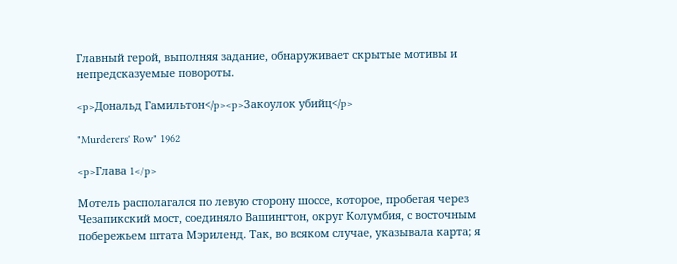Главный герой, выполняя задание, обнаруживает скрытые мотивы и непредсказуемые повороты.

<p>Дональд Гамильтон</p><p>Закоулок убийц</p>

"Murderers' Row" 1962

<p>Глава 1</p>

Мотель располагался по левую сторону шоссе, которое, пробегая через Чезапикский мост, соединяло Вашингтон, округ Колумбия, с восточным побережьем штата Мэриленд. Так, во всяком случае, указывала карта; я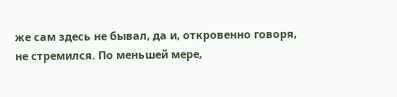же сам здесь не бывал, да и, откровенно говоря, не стремился. По меньшей мере,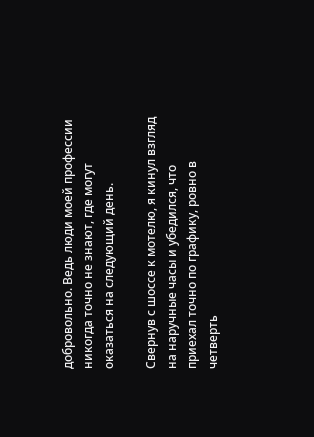добровольно. Ведь люди моей профессии никогда точно не знают, где могут оказаться на следующий день.

Свернув с шоссе к мотелю, я кинул взгляд на наручные часы и убедился, что приехал точно по графику, ровно в четверть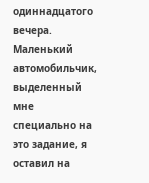одиннадцатого вечера. Маленький автомобильчик, выделенный мне специально на это задание, я оставил на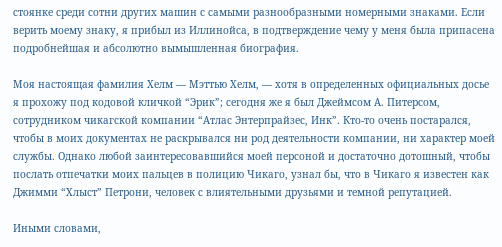стоянке среди сотни других машин с самыми разнообразными номерными знаками. Если верить моему знаку, я прибыл из Иллинойса, в подтверждение чему у меня была припасена подробнейшая и абсолютно вымышленная биография.

Моя настоящая фамилия Хелм — Мэттью Хелм, — хотя в определенных официальных досье я прохожу под кодовой кличкой “Эрик”; сегодня же я был Джеймсом А. Питерсом, сотрудником чикагской компании “Атлас Энтерпрайзес, Инк”. Кто-то очень постарался, чтобы в моих документах не раскрывался ни род деятельности компании, ни характер моей службы. Однако любой заинтересовавшийся моей персоной и достаточно дотошный, чтобы послать отпечатки моих пальцев в полицию Чикаго, узнал бы, что в Чикаго я известен как Джимми “Хлыст” Петрони, человек с влиятельными друзьями и темной репутацией.

Иными словами,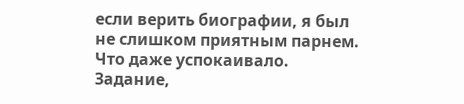если верить биографии, я был не слишком приятным парнем. Что даже успокаивало. Задание,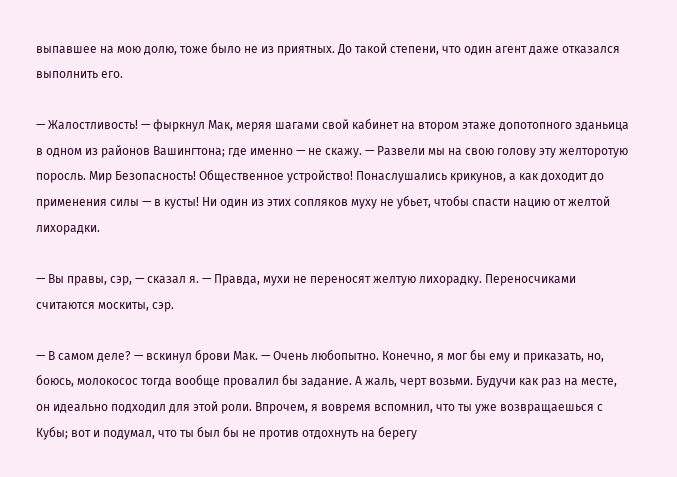выпавшее на мою долю, тоже было не из приятных. До такой степени, что один агент даже отказался выполнить его.

— Жалостливость! — фыркнул Мак, меряя шагами свой кабинет на втором этаже допотопного зданьица в одном из районов Вашингтона; где именно — не скажу. — Развели мы на свою голову эту желторотую поросль. Мир Безопасность! Общественное устройство! Понаслушались крикунов, а как доходит до применения силы — в кусты! Ни один из этих сопляков муху не убьет, чтобы спасти нацию от желтой лихорадки.

— Вы правы, сэр, — сказал я. — Правда, мухи не переносят желтую лихорадку. Переносчиками считаются москиты, сэр.

— В самом деле? — вскинул брови Мак. — Очень любопытно. Конечно, я мог бы ему и приказать, но, боюсь, молокосос тогда вообще провалил бы задание. А жаль, черт возьми. Будучи как раз на месте, он идеально подходил для этой роли. Впрочем, я вовремя вспомнил, что ты уже возвращаешься с Кубы; вот и подумал, что ты был бы не против отдохнуть на берегу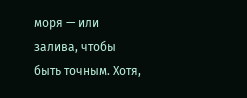моря — или залива, чтобы быть точным. Хотя,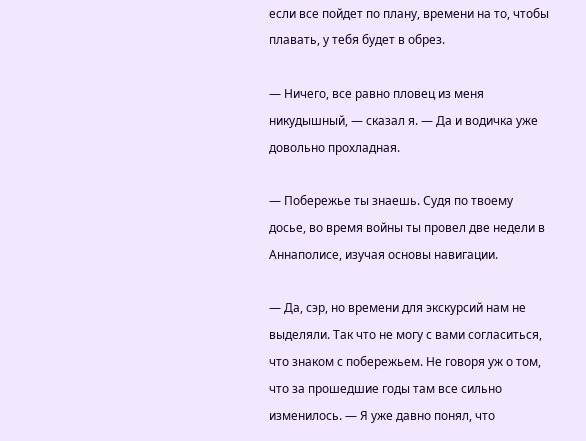если все пойдет по плану, времени на то, чтобы плавать, у тебя будет в обрез.

— Ничего, все равно пловец из меня никудышный, — сказал я. — Да и водичка уже довольно прохладная.

— Побережье ты знаешь. Судя по твоему досье, во время войны ты провел две недели в Аннаполисе, изучая основы навигации.

— Да, сэр, но времени для экскурсий нам не выделяли. Так что не могу с вами согласиться, что знаком с побережьем. Не говоря уж о том, что за прошедшие годы там все сильно изменилось. — Я уже давно понял, что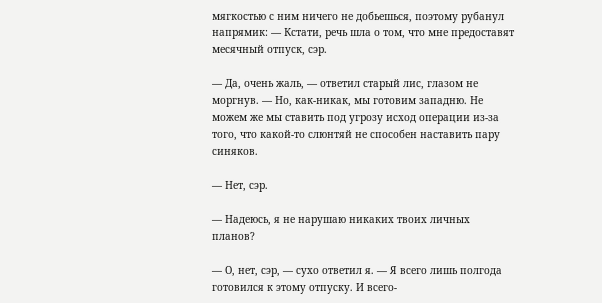мягкостью с ним ничего не добьешься, поэтому рубанул напрямик: — Кстати, речь шла о том, что мне предоставят месячный отпуск, сэр.

— Да, очень жаль, — ответил старый лис, глазом не моргнув. — Но, как-никак, мы готовим западню. Не можем же мы ставить под угрозу исход операции из-за того, что какой-то слюнтяй не способен наставить пару синяков.

— Нет, сэр.

— Надеюсь, я не нарушаю никаких твоих личных планов?

— О, нет, сэр, — сухо ответил я. — Я всего лишь полгода готовился к этому отпуску. И всего-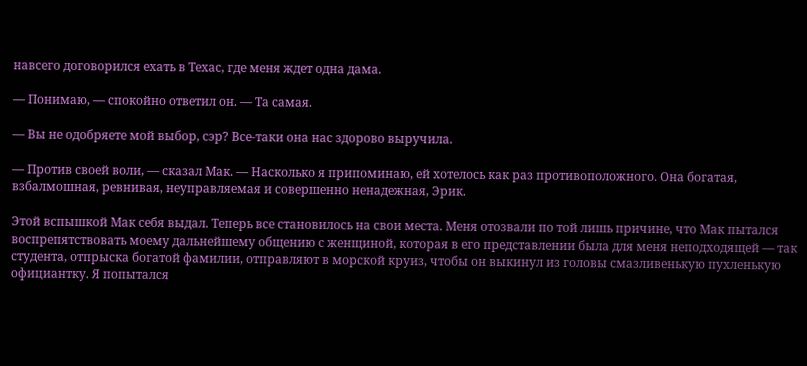навсего договорился ехать в Техас, где меня ждет одна дама.

— Понимаю, — спокойно ответил он. — Та самая.

— Вы не одобряете мой выбор, сэр? Все-таки она нас здорово выручила.

— Против своей воли, — сказал Мак. — Насколько я припоминаю, ей хотелось как раз противоположного. Она богатая, взбалмошная, ревнивая, неуправляемая и совершенно ненадежная, Эрик.

Этой вспышкой Мак себя выдал. Теперь все становилось на свои места. Меня отозвали по той лишь причине, что Мак пытался воспрепятствовать моему дальнейшему общению с женщиной, которая в его представлении была для меня неподходящей — так студента, отпрыска богатой фамилии, отправляют в морской круиз, чтобы он выкинул из головы смазливенькую пухленькую официантку. Я попытался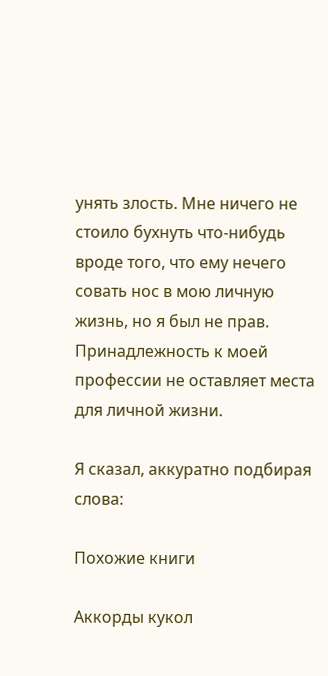унять злость. Мне ничего не стоило бухнуть что-нибудь вроде того, что ему нечего совать нос в мою личную жизнь, но я был не прав. Принадлежность к моей профессии не оставляет места для личной жизни.

Я сказал, аккуратно подбирая слова:

Похожие книги

Аккорды кукол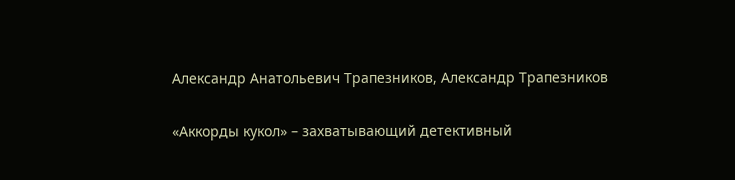Александр Анатольевич Трапезников, Александр Трапезников

«Аккорды кукол» – захватывающий детективный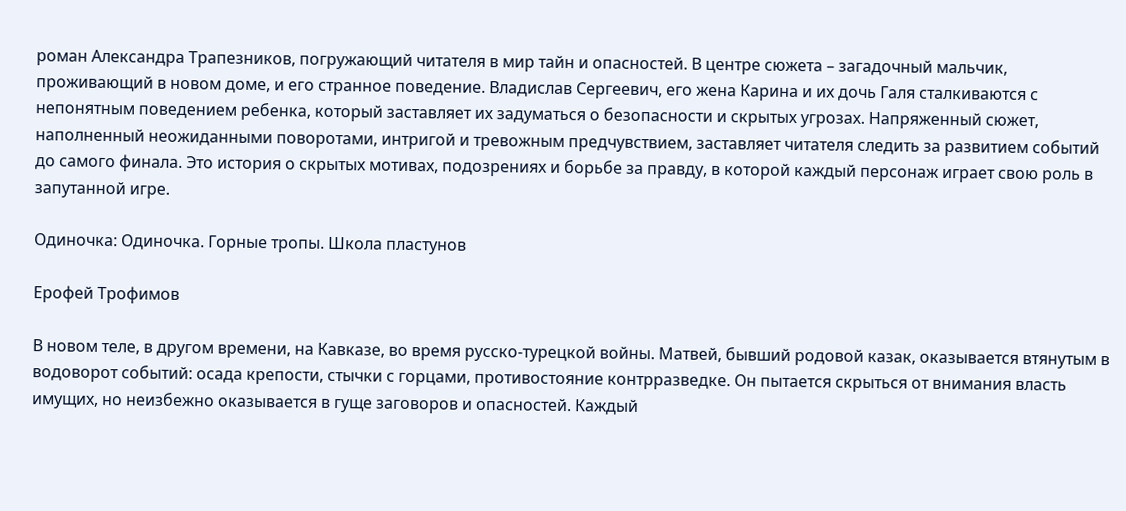роман Александра Трапезников, погружающий читателя в мир тайн и опасностей. В центре сюжета – загадочный мальчик, проживающий в новом доме, и его странное поведение. Владислав Сергеевич, его жена Карина и их дочь Галя сталкиваются с непонятным поведением ребенка, который заставляет их задуматься о безопасности и скрытых угрозах. Напряженный сюжет, наполненный неожиданными поворотами, интригой и тревожным предчувствием, заставляет читателя следить за развитием событий до самого финала. Это история о скрытых мотивах, подозрениях и борьбе за правду, в которой каждый персонаж играет свою роль в запутанной игре.

Одиночка: Одиночка. Горные тропы. Школа пластунов

Ерофей Трофимов

В новом теле, в другом времени, на Кавказе, во время русско-турецкой войны. Матвей, бывший родовой казак, оказывается втянутым в водоворот событий: осада крепости, стычки с горцами, противостояние контрразведке. Он пытается скрыться от внимания власть имущих, но неизбежно оказывается в гуще заговоров и опасностей. Каждый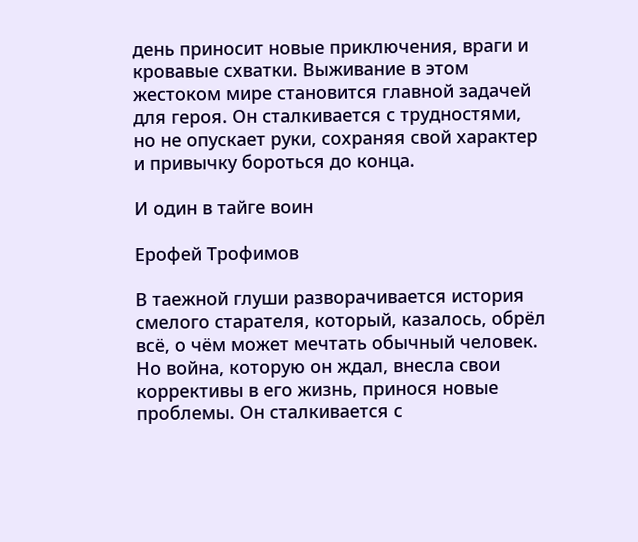день приносит новые приключения, враги и кровавые схватки. Выживание в этом жестоком мире становится главной задачей для героя. Он сталкивается с трудностями, но не опускает руки, сохраняя свой характер и привычку бороться до конца.

И один в тайге воин

Ерофей Трофимов

В таежной глуши разворачивается история смелого старателя, который, казалось, обрёл всё, о чём может мечтать обычный человек. Но война, которую он ждал, внесла свои коррективы в его жизнь, принося новые проблемы. Он сталкивается с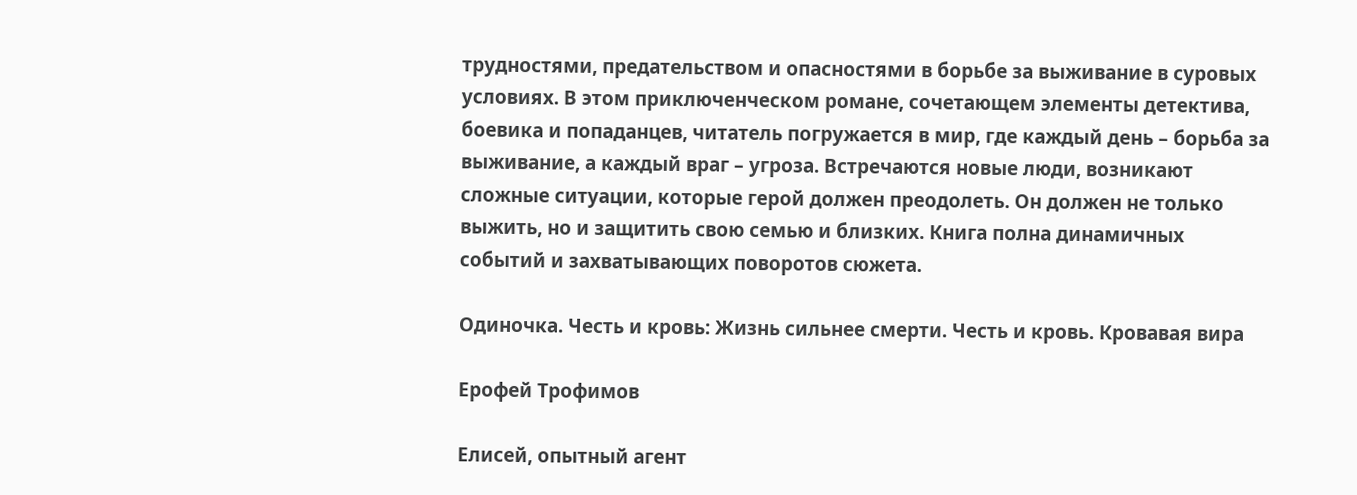трудностями, предательством и опасностями в борьбе за выживание в суровых условиях. В этом приключенческом романе, сочетающем элементы детектива, боевика и попаданцев, читатель погружается в мир, где каждый день – борьба за выживание, а каждый враг – угроза. Встречаются новые люди, возникают сложные ситуации, которые герой должен преодолеть. Он должен не только выжить, но и защитить свою семью и близких. Книга полна динамичных событий и захватывающих поворотов сюжета.

Одиночка. Честь и кровь: Жизнь сильнее смерти. Честь и кровь. Кровавая вира

Ерофей Трофимов

Елисей, опытный агент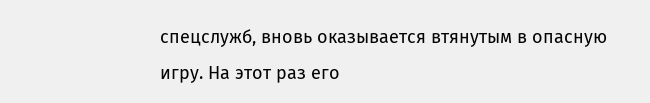спецслужб, вновь оказывается втянутым в опасную игру. На этот раз его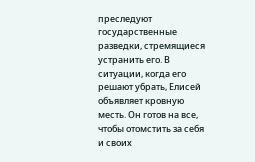преследуют государственные разведки, стремящиеся устранить его. В ситуации, когда его решают убрать, Елисей объявляет кровную месть. Он готов на все, чтобы отомстить за себя и своих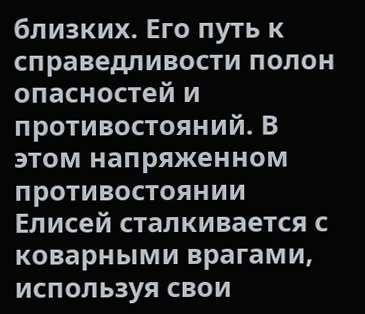близких. Его путь к справедливости полон опасностей и противостояний. В этом напряженном противостоянии Елисей сталкивается с коварными врагами, используя свои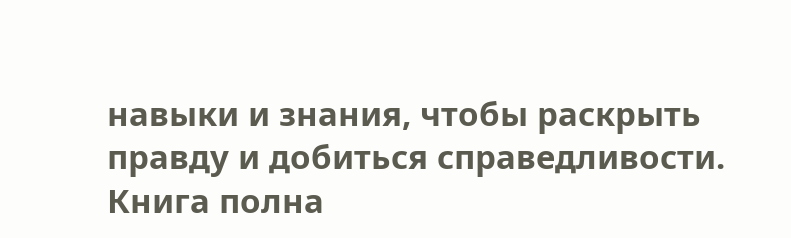навыки и знания, чтобы раскрыть правду и добиться справедливости. Книга полна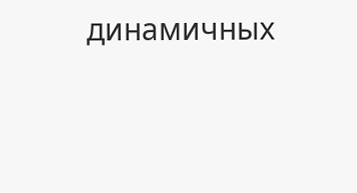динамичных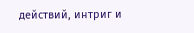действий, интриг и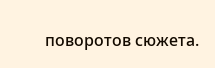поворотов сюжета.